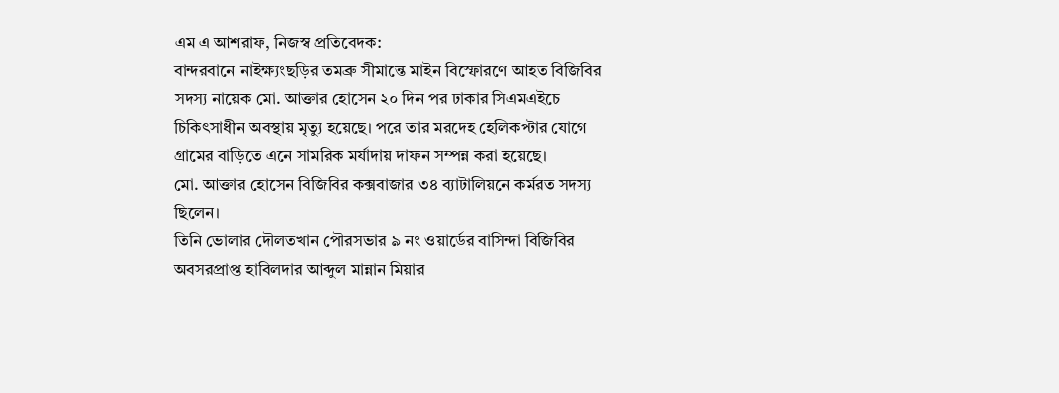এম এ আশরাফ, নিজস্ব প্রতিবেদক:
বান্দরবানে নাইক্ষ্যংছড়ির তমব্রু সীমান্তে মাইন বিস্ফোরণে আহত বিজিবির সদস্য নায়েক মো. আক্তার হোসেন ২০ দিন পর ঢাকার সিএমএইচে চিকিৎসাধীন অবস্থায় মৃত্যু হয়েছে। পরে তার মরদেহ হেলিকপ্টার যোগে গ্রামের বাড়িতে এনে সামরিক মর্যাদায় দাফন সম্পন্ন করা হয়েছে।
মো. আক্তার হোসেন বিজিবির কক্সবাজার ৩৪ ব্যাটালিয়নে কর্মরত সদস্য ছিলেন।
তিনি ভোলার দৌলতখান পৌরসভার ৯ নং ওয়ার্ডের বাসিন্দা বিজিবির অবসরপ্রাপ্ত হাবিলদার আব্দুল মান্নান মিয়ার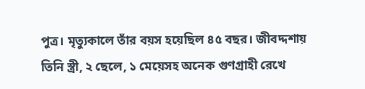পুত্র। মৃত্যুকালে তাঁর বয়স হয়েছিল ৪৫ বছর। জীবদ্দশায় তিনি স্ত্রী, ২ ছেলে, ১ মেয়েসহ অনেক গুণগ্রাহী রেখে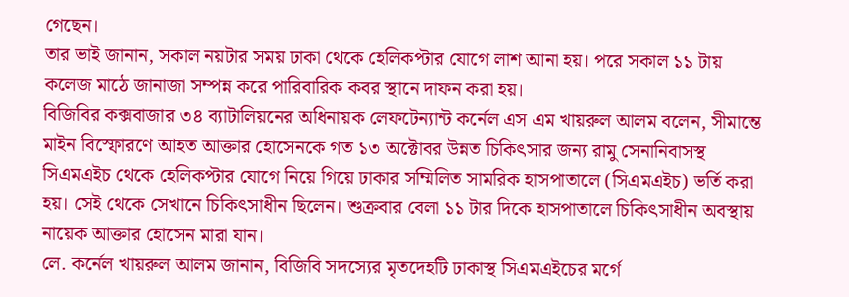গেছেন।
তার ভাই জানান, সকাল নয়টার সময় ঢাকা থেকে হেলিকপ্টার যোগে লাশ আনা হয়। পরে সকাল ১১ টায় কলেজ মাঠে জানাজা সম্পন্ন করে পারিবারিক কবর স্থানে দাফন করা হয়।
বিজিবির কক্সবাজার ৩৪ ব্যাটালিয়নের অধিনায়ক লেফটেন্যান্ট কর্নেল এস এম খায়রুল আলম বলেন, সীমান্তে মাইন বিস্ফোরণে আহত আক্তার হোসেনকে গত ১৩ অক্টোবর উন্নত চিকিৎসার জন্য রামু সেনানিবাসস্থ সিএমএইচ থেকে হেলিকপ্টার যোগে নিয়ে গিয়ে ঢাকার সম্মিলিত সামরিক হাসপাতালে (সিএমএইচ) ভর্তি করা হয়। সেই থেকে সেখানে চিকিৎসাধীন ছিলেন। শুক্রবার বেলা ১১ টার দিকে হাসপাতালে চিকিৎসাধীন অবস্থায় নায়েক আক্তার হোসেন মারা যান।
লে. কর্নেল খায়রুল আলম জানান, বিজিবি সদস্যের মৃতদেহটি ঢাকাস্থ সিএমএইচের মর্গে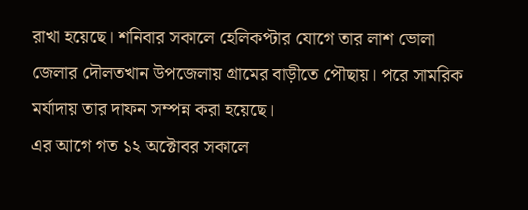রাখা হয়েছে। শনিবার সকালে হেলিকপ্টার যোগে তার লাশ ভোলা জেলার দৌলতখান উপজেলায় গ্রামের বাড়ীতে পৌছায়। পরে সামরিক মর্যাদায় তার দাফন সম্পন্ন করা হয়েছে।
এর আগে গত ১২ অক্টোবর সকালে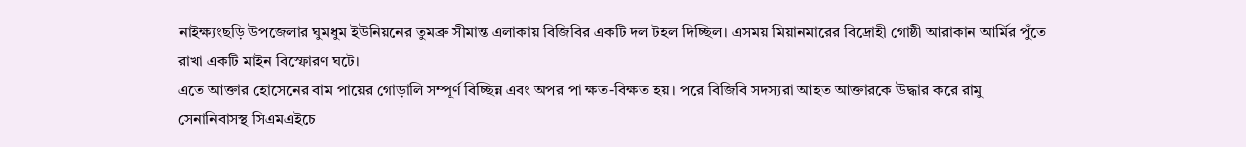নাইক্ষ্যংছড়ি উপজেলার ঘুমধুম ইউনিয়নের তুমব্রু সীমান্ত এলাকায় বিজিবির একটি দল টহল দিচ্ছিল। এসময় মিয়ানমারের বিদ্রোহী গোষ্ঠী আরাকান আর্মির পুঁতে রাখা একটি মাইন বিস্ফোরণ ঘটে।
এতে আক্তার হোসেনের বাম পায়ের গোড়ালি সম্পূর্ণ বিচ্ছিন্ন এবং অপর পা ক্ষত-বিক্ষত হয়। পরে বিজিবি সদস্যরা আহত আক্তারকে উদ্ধার করে রামু সেনানিবাসস্থ সিএমএইচে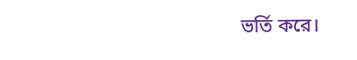ভর্তি করে।